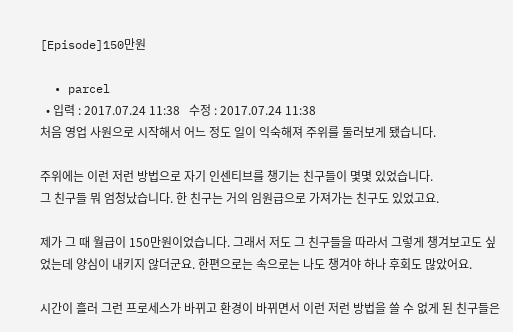[Episode]150만원

  • parcel
  • 입력 : 2017.07.24 11:38   수정 : 2017.07.24 11:38
처음 영업 사원으로 시작해서 어느 정도 일이 익숙해져 주위를 둘러보게 됐습니다.

주위에는 이런 저런 방법으로 자기 인센티브를 챙기는 친구들이 몇몇 있었습니다.
그 친구들 뭐 엄청났습니다. 한 친구는 거의 임원급으로 가져가는 친구도 있었고요.

제가 그 때 월급이 150만원이었습니다. 그래서 저도 그 친구들을 따라서 그렇게 챙겨보고도 싶었는데 양심이 내키지 않더군요. 한편으로는 속으로는 나도 챙겨야 하나 후회도 많았어요.

시간이 흘러 그런 프로세스가 바뀌고 환경이 바뀌면서 이런 저런 방법을 쓸 수 없게 된 친구들은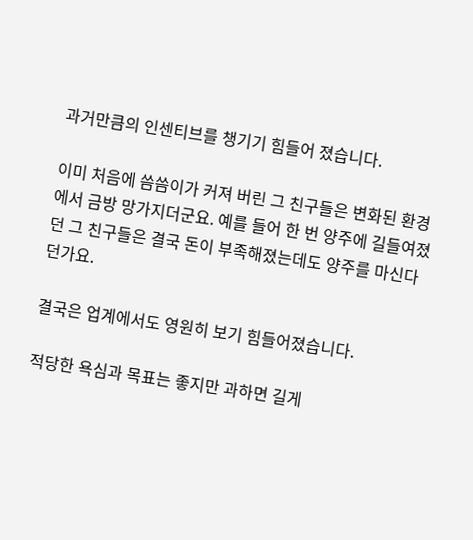과거만큼의 인센티브를 챙기기 힘들어 졌습니다.

이미 처음에 씀씀이가 커져 버린 그 친구들은 변화된 환경에서 금방 망가지더군요. 예를 들어 한 번 양주에 길들여졌던 그 친구들은 결국 돈이 부족해졌는데도 양주를 마신다던가요.

결국은 업계에서도 영원히 보기 힘들어졌습니다.

적당한 욕심과 목표는 좋지만 과하면 길게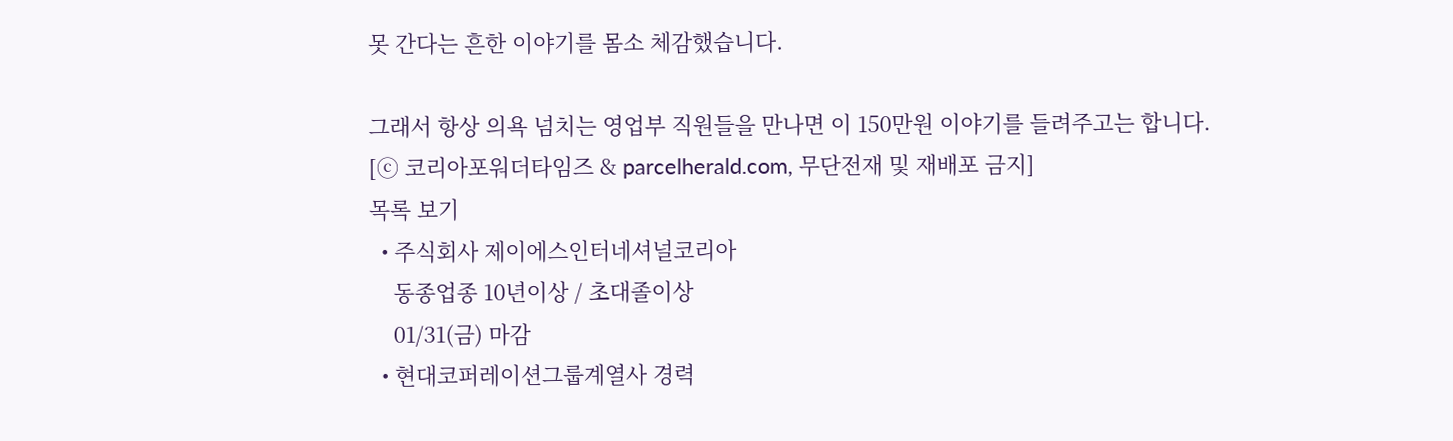못 간다는 흔한 이야기를 몸소 체감했습니다.

그래서 항상 의욕 넘치는 영업부 직원들을 만나면 이 150만원 이야기를 들려주고는 합니다.
[ⓒ 코리아포워더타임즈 & parcelherald.com, 무단전재 및 재배포 금지]
목록 보기
  • 주식회사 제이에스인터네셔널코리아
    동종업종 10년이상 / 초대졸이상
    01/31(금) 마감
  • 현대코퍼레이션그룹계열사 경력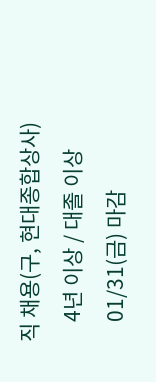직 채용(구, 현대종합상사)
    4년 이상 / 대졸 이상
    01/31(금) 마감